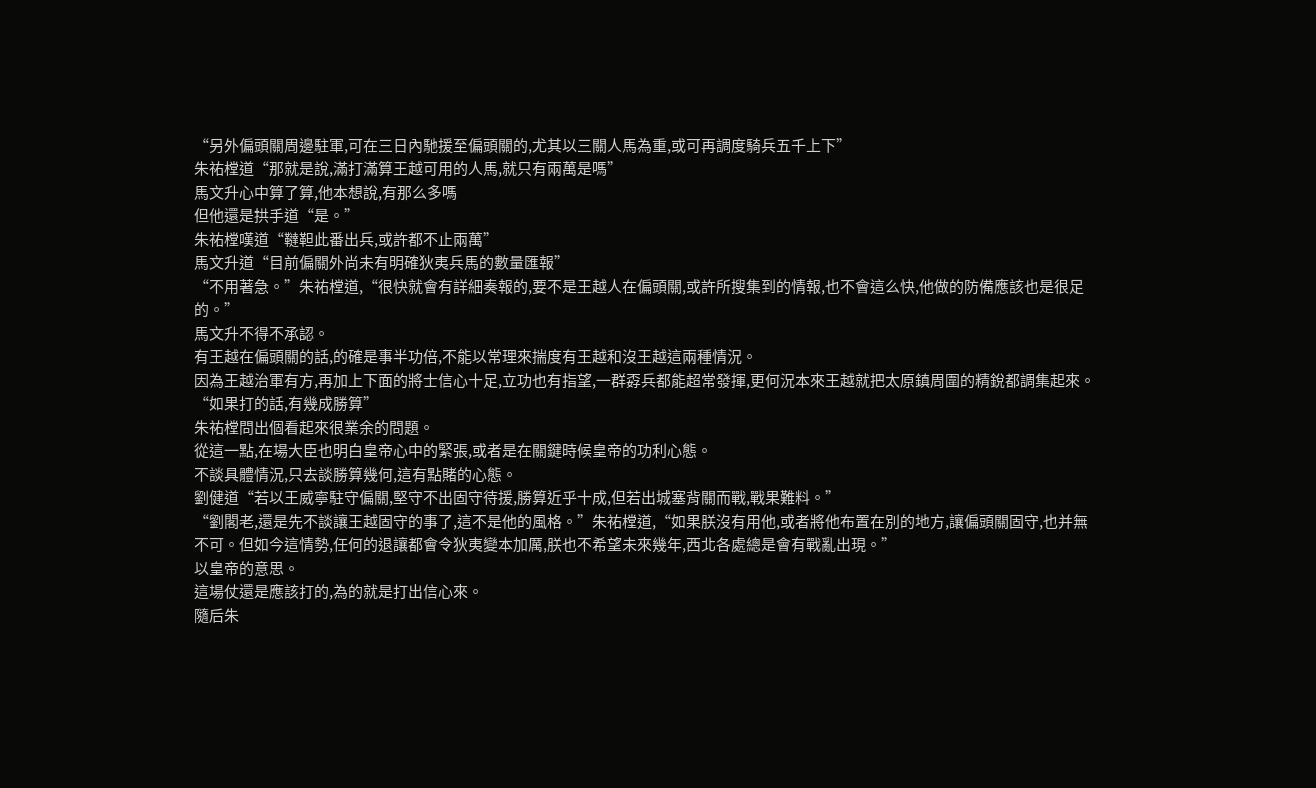“另外偏頭關周邊駐軍,可在三日內馳援至偏頭關的,尤其以三關人馬為重,或可再調度騎兵五千上下”
朱祐樘道“那就是說,滿打滿算王越可用的人馬,就只有兩萬是嗎”
馬文升心中算了算,他本想說,有那么多嗎
但他還是拱手道“是。”
朱祐樘嘆道“韃靼此番出兵,或許都不止兩萬”
馬文升道“目前偏關外尚未有明確狄夷兵馬的數量匯報”
“不用著急。”朱祐樘道,“很快就會有詳細奏報的,要不是王越人在偏頭關,或許所搜集到的情報,也不會這么快,他做的防備應該也是很足的。”
馬文升不得不承認。
有王越在偏頭關的話,的確是事半功倍,不能以常理來揣度有王越和沒王越這兩種情況。
因為王越治軍有方,再加上下面的將士信心十足,立功也有指望,一群孬兵都能超常發揮,更何況本來王越就把太原鎮周圍的精銳都調集起來。
“如果打的話,有幾成勝算”
朱祐樘問出個看起來很業余的問題。
從這一點,在場大臣也明白皇帝心中的緊張,或者是在關鍵時候皇帝的功利心態。
不談具體情況,只去談勝算幾何,這有點賭的心態。
劉健道“若以王威寧駐守偏關,堅守不出固守待援,勝算近乎十成,但若出城塞背關而戰,戰果難料。”
“劉閣老,還是先不談讓王越固守的事了,這不是他的風格。”朱祐樘道,“如果朕沒有用他,或者將他布置在別的地方,讓偏頭關固守,也并無不可。但如今這情勢,任何的退讓都會令狄夷變本加厲,朕也不希望未來幾年,西北各處總是會有戰亂出現。”
以皇帝的意思。
這場仗還是應該打的,為的就是打出信心來。
隨后朱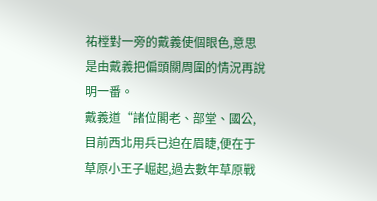祐樘對一旁的戴義使個眼色,意思是由戴義把偏頭關周圍的情況再說明一番。
戴義道“諸位閣老、部堂、國公,目前西北用兵已迫在眉睫,便在于草原小王子崛起,過去數年草原戰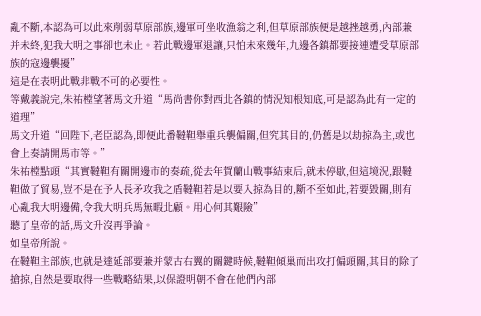亂不斷,本認為可以此來削弱草原部族,邊軍可坐收漁翁之利,但草原部族便是越挫越勇,內部兼并未終,犯我大明之事卻也未止。若此戰邊軍退讓,只怕未來幾年,九邊各鎮都要接連遭受草原部族的寇邊襲擾”
這是在表明此戰非戰不可的必要性。
等戴義說完,朱祐樘望著馬文升道“馬尚書你對西北各鎮的情況知根知底,可是認為此有一定的道理”
馬文升道“回陛下,老臣認為,即便此番韃靼舉重兵襲偏關,但究其目的,仍舊是以劫掠為主,或也會上奏請開馬市等。”
朱祐樘點頭“其實韃靼有關開邊市的奏疏,從去年賀蘭山戰事結束后,就未停歇,但這境況,跟韃靼做了貿易,豈不是在予人長矛攻我之盾韃靼若是以要入掠為目的,斷不至如此,若要毀關,則有心亂我大明邊備,令我大明兵馬無暇北顧。用心何其艱險”
聽了皇帝的話,馬文升沒再爭論。
如皇帝所說。
在韃靼主部族,也就是達延部要兼并蒙古右翼的關鍵時候,韃靼傾巢而出攻打偏頭關,其目的除了搶掠,自然是要取得一些戰略結果,以保證明朝不會在他們內部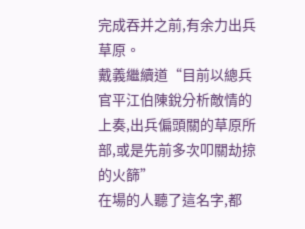完成吞并之前,有余力出兵草原。
戴義繼續道“目前以總兵官平江伯陳銳分析敵情的上奏,出兵偏頭關的草原所部,或是先前多次叩關劫掠的火篩”
在場的人聽了這名字,都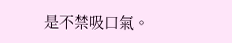是不禁吸口氣。